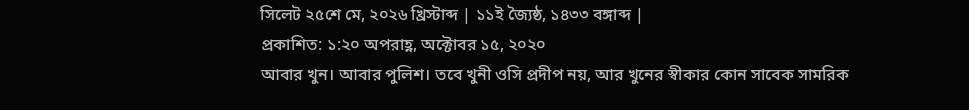সিলেট ২৫শে মে, ২০২৬ খ্রিস্টাব্দ | ১১ই জ্যৈষ্ঠ, ১৪৩৩ বঙ্গাব্দ |
প্রকাশিত: ১:২০ অপরাহ্ণ, অক্টোবর ১৫, ২০২০
আবার খুন। আবার পুলিশ। তবে খুনী ওসি প্রদীপ নয়, আর খুনের স্বীকার কোন সাবেক সামরিক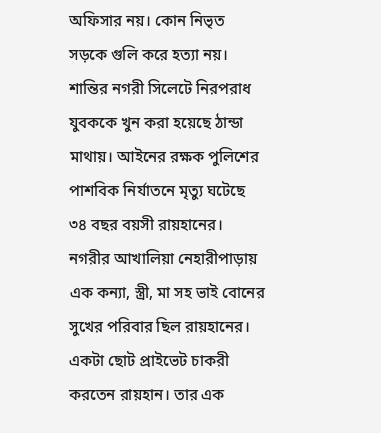অফিসার নয়। কোন নিভৃত সড়কে গুলি করে হত্যা নয়। শান্তির নগরী সিলেটে নিরপরাধ যুবককে খুন করা হয়েছে ঠান্ডা মাথায়। আইনের রক্ষক পুলিশের পাশবিক নির্যাতনে মৃত্যু ঘটেছে ৩৪ বছর বয়সী রায়হানের। নগরীর আখালিয়া নেহারীপাড়ায় এক কন্যা, স্ত্রী, মা সহ ভাই বোনের সুখের পরিবার ছিল রায়হানের। একটা ছোট প্রাইভেট চাকরী করতেন রায়হান। তার এক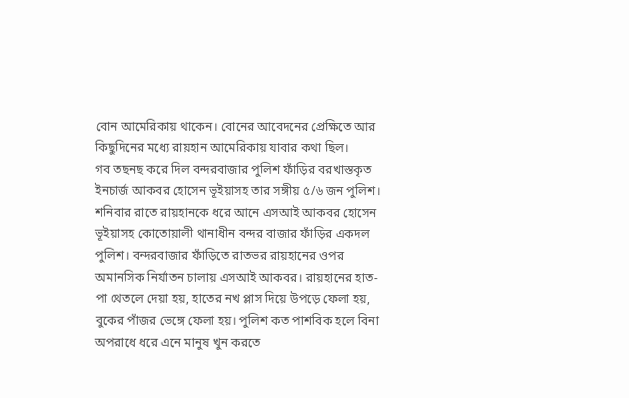বোন আমেরিকায় থাকেন। বোনের আবেদনের প্রেক্ষিতে আর কিছুদিনের মধ্যে রায়হান আমেরিকায় যাবার কথা ছিল।
গব তছনছ করে দিল বন্দরবাজার পুলিশ ফাঁড়ির বরখাস্তকৃত ইনচার্জ আকবর হোসেন ভূইয়াসহ তার সঙ্গীয় ৫/৬ জন পুলিশ। শনিবার রাতে রায়হানকে ধরে আনে এসআই আকবর হোসেন ভূইয়াসহ কোতোয়ালী থানাধীন বন্দর বাজার ফাঁড়ির একদল পুলিশ। বন্দরবাজার ফাঁড়িতে রাতভর রায়হানের ওপর অমানসিক নির্যাতন চালায় এসআই আকবর। রায়হানের হাত-পা থেতলে দেয়া হয়, হাতের নখ প্লাস দিয়ে উপড়ে ফেলা হয়, বুকের পাঁজর ভেঙ্গে ফেলা হয়। পুলিশ কত পাশবিক হলে বিনা অপরাধে ধরে এনে মানুষ খুন করতে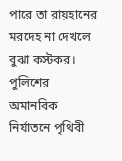পারে তা রায়হানের মরদেহ না দেখলে বুঝা কস্টকর।
পুলিশের অমানবিক নির্যাতনে পৃথিবী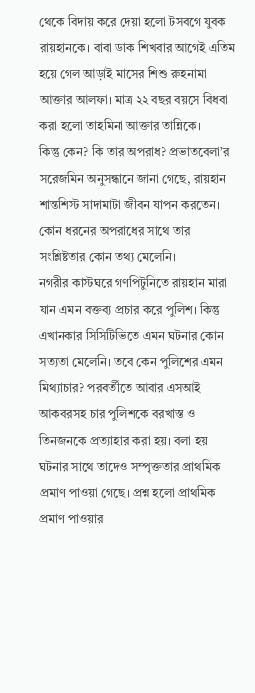থেকে বিদায় করে দেয়া হলো টসবগে যুবক রায়হানকে। বাবা ডাক শিখবার আগেই এতিম হয়ে গেল আড়াই মাসের শিশু রুহনামা আক্তার আলফা। মাত্র ২২ বছর বয়সে বিধবা করা হলো তাহমিনা আক্তার তান্নিকে।
কিন্তু কেন? কি তার অপরাধ? প্রভাতবেলা’র সরেজমিন অনুসন্ধানে জানা গেছে, রায়হান শান্তশিস্ট সাদামাটা জীবন যাপন করতেন। কোন ধরনের অপরাধের সাথে তার সংশ্লিষ্টতার কোন তথ্য মেলেনি।
নগরীর কাস্টঘরে গণপিটুনিতে রায়হান মারা যান এমন বক্তব্য প্রচার করে পুলিশ। কিন্তু এখানকার সিসিটিভিতে এমন ঘটনার কোন সত্যতা মেলেনি। তবে কেন পুলিশের এমন মিথ্যাচার? পরবর্তীতে আবার এসআই আকবরসহ চার পুলিশকে বরখাস্ত ও তিনজনকে প্রত্যাহার করা হয়। বলা হয় ঘটনার সাথে তাদেও সম্পৃক্ততার প্রাথমিক প্রমাণ পাওয়া গেছে। প্রশ্ন হলো প্রাথমিক প্রমাণ পাওয়ার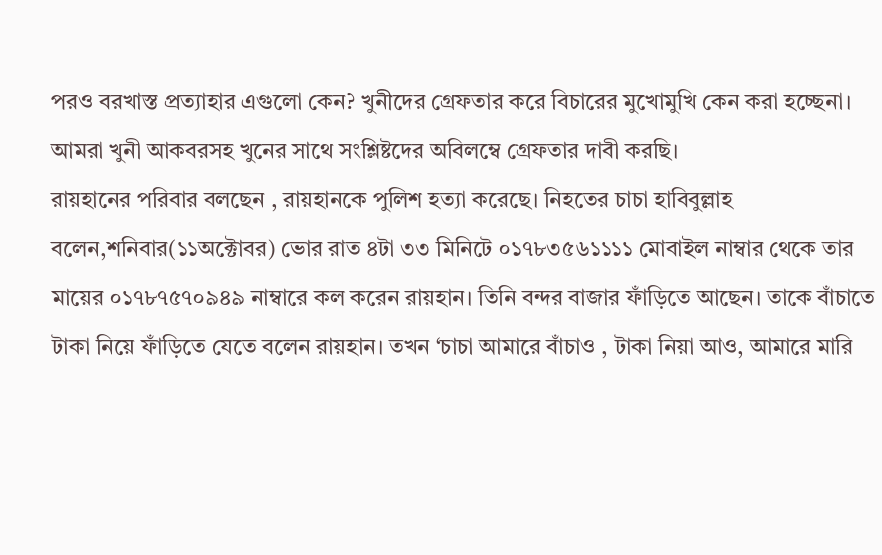পরও বরখাস্ত প্রত্যাহার এগুলো কেন? খুনীদের গ্রেফতার করে বিচারের মুখোমুখি কেন করা হচ্ছেনা। আমরা খুনী আকবরসহ খুনের সাথে সংশ্লিষ্টদের অবিলম্বে গ্রেফতার দাবী করছি।
রায়হানের পরিবার বলছেন , রায়হানকে পুলিশ হত্যা করেছে। নিহতের চাচা হাবিবুল্লাহ বলেন,শনিবার(১১অক্টোবর) ভোর রাত ৪টা ৩৩ মিনিটে ০১৭৮৩৫৬১১১১ মোবাইল নাম্বার থেকে তার মায়ের ০১৭৮৭৫৭০৯৪৯ নাম্বারে কল করেন রায়হান। তিনি বন্দর বাজার ফাঁড়িতে আছেন। তাকে বাঁচাতে টাকা নিয়ে ফাঁড়িতে যেতে বলেন রায়হান। তখন ‘চাচা আমারে বাঁচাও , টাকা নিয়া আও, আমারে মারি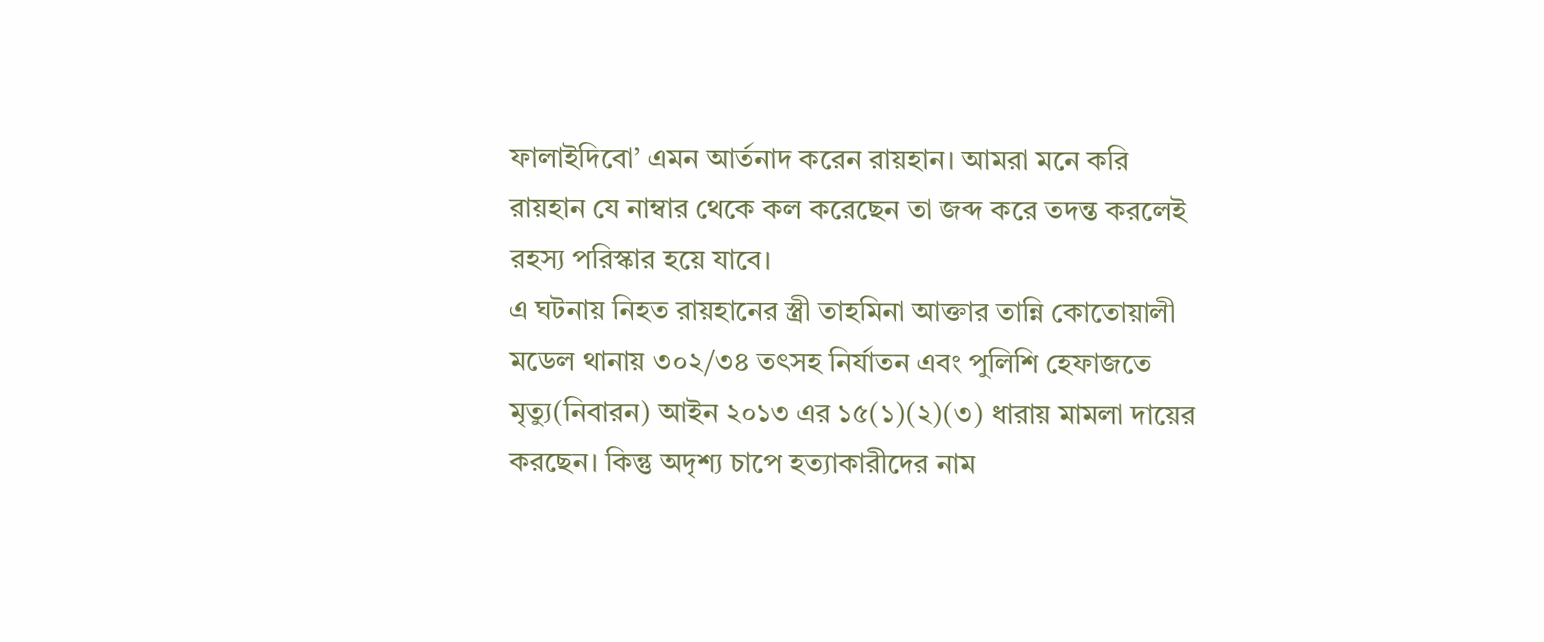ফালাইদিবো’ এমন আর্তনাদ করেন রায়হান। আমরা মনে করি রায়হান যে নাম্বার থেকে কল করেছেন তা জব্দ করে তদন্ত করলেই রহস্য পরিস্কার হয়ে যাবে।
এ ঘটনায় নিহত রায়হানের স্ত্রী তাহমিনা আক্তার তান্নি কোতোয়ালী মডেল থানায় ৩০২/৩৪ তৎসহ নির্যাতন এবং পুলিশি হেফাজতে মৃত্যু(নিবারন) আইন ২০১৩ এর ১৫(১)(২)(৩) ধারায় মামলা দায়ের করছেন। কিন্তু অদৃশ্য চাপে হত্যাকারীদের নাম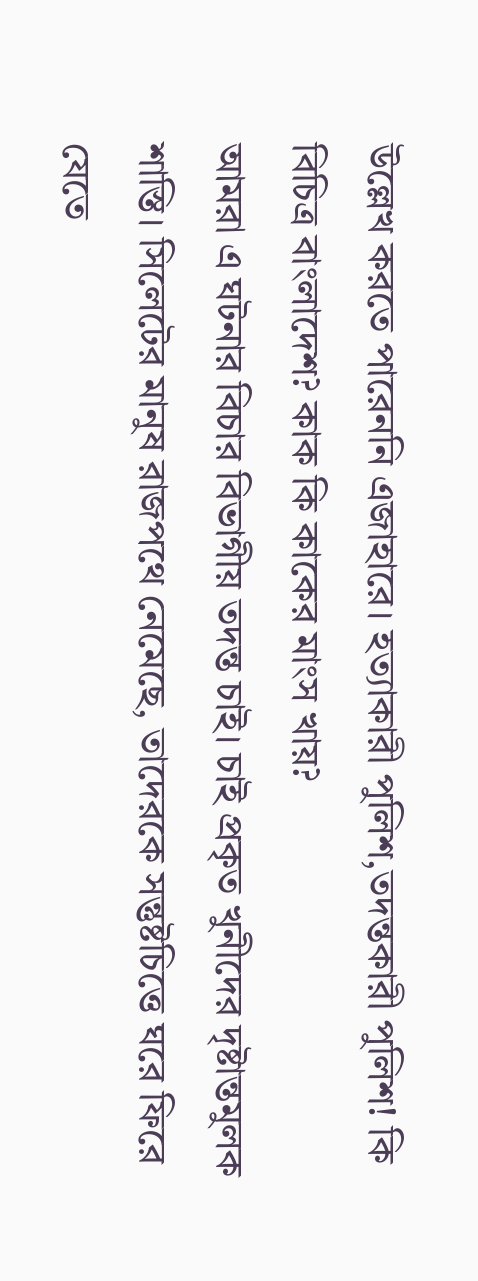উল্লেখ করতে পারেননি এজাহারে। হত্যাকারী পুলিশ,তদন্তকারী পুলিশ! কি বিচিত্র বাংলাদেশ? কাক কি কাকের মাংস খায়?
আমরা এ ঘটনার বিচার বিভাগীয় তদন্ত চাই। চাই প্রকৃত খুনীদের দৃষ্টান্তমুলক শাস্তি। সিলেটের মানুষ রাজপথে নেমেছে, তাদেরকে সন্তুষ্টচিত্তে ঘরে ফিরে যেতে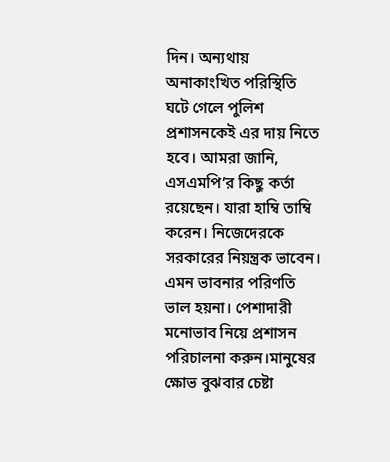দিন। অন্যথায় অনাকাংখিত পরিস্থিতি ঘটে গেলে পুলিশ প্রশাসনকেই এর দায় নিতে হবে। আমরা জানি, এসএমপি’র কিছু কর্তা রয়েছেন। যারা হাম্বি তাম্বি করেন। নিজেদেরকে সরকারের নিয়ন্ত্রক ভাবেন। এমন ভাবনার পরিণতি ভাল হয়না। পেশাদারী মনোভাব নিয়ে প্রশাসন পরিচালনা করুন।মানুষের ক্ষোভ বুঝবার চেষ্টা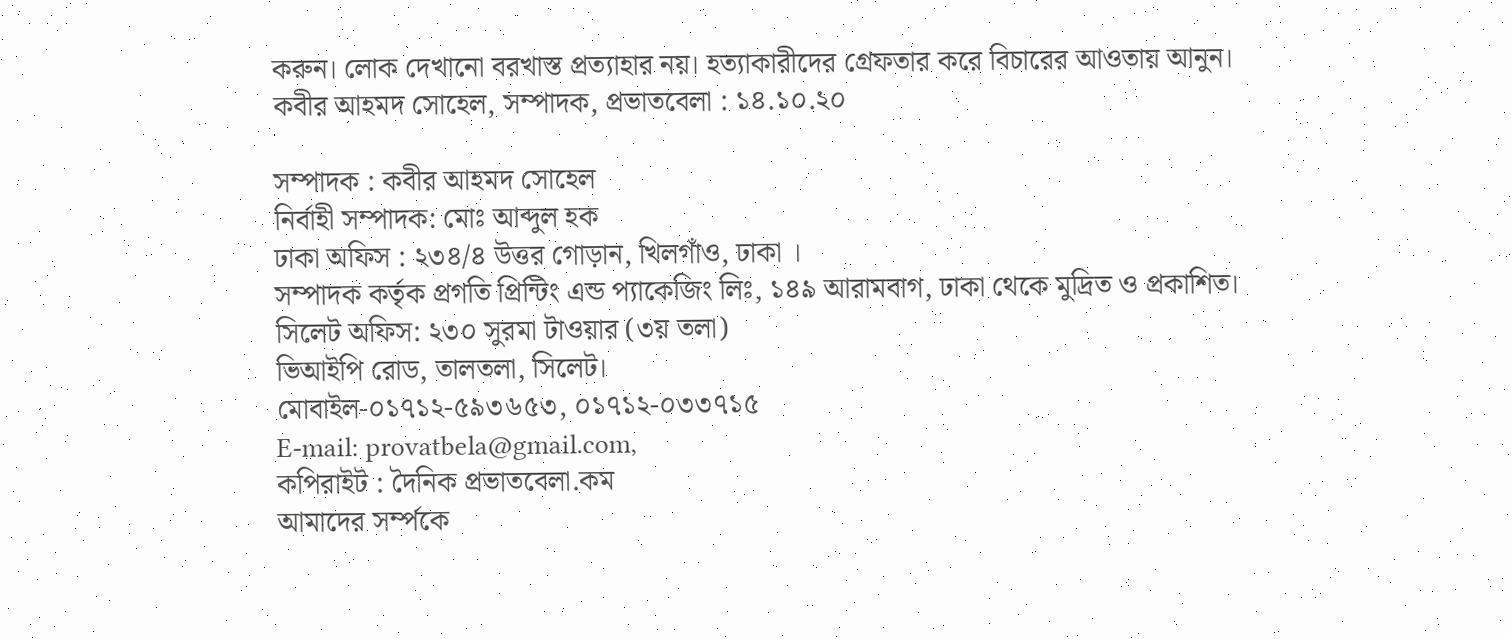করুন। লোক দেখানো বরখাস্ত প্রত্যাহার নয়। হত্যাকারীদের গ্রেফতার করে বিচারের আওতায় আনুন।
কবীর আহমদ সোহেল, সম্পাদক, প্রভাতবেলা : ১৪.১০.২০

সম্পাদক : কবীর আহমদ সোহেল
নির্বাহী সম্পাদক: মোঃ আব্দুল হক
ঢাকা অফিস : ২৩৪/৪ উত্তর গোড়ান, খিলগাঁও, ঢাকা ।
সম্পাদক কর্তৃক প্রগতি প্রিন্টিং এন্ড প্যাকেজিং লিঃ, ১৪৯ আরামবাগ, ঢাকা থেকে মুদ্রিত ও প্রকাশিত।
সিলেট অফিস: ২৩০ সুরমা টাওয়ার (৩য় তলা)
ভিআইপি রোড, তালতলা, সিলেট।
মোবাইল-০১৭১২-৫৯৩৬৫৩, ০১৭১২-০৩৩৭১৫
E-mail: provatbela@gmail.com,
কপিরাইট : দৈনিক প্রভাতবেলা.কম
আমাদের সর্ম্পকে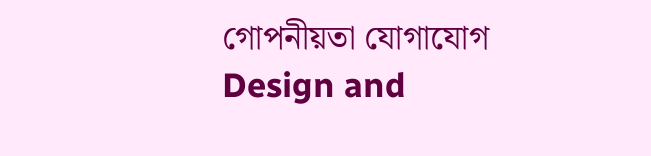গোপনীয়তা যোগাযোগ
Design and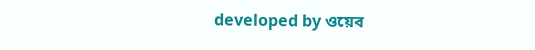developed by ওয়েব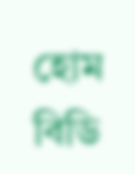হোম বিডি